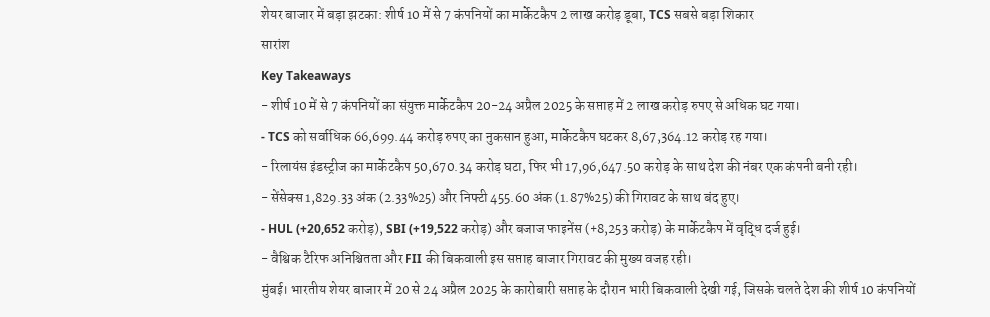शेयर बाजार में बड़ा झटका: शीर्ष 10 में से 7 कंपनियों का मार्केटकैप 2 लाख करोड़ डूबा, TCS सबसे बड़ा शिकार
सारांश
Key Takeaways
- शीर्ष 10 में से 7 कंपनियों का संयुक्त मार्केटकैप 20-24 अप्रैल 2025 के सप्ताह में 2 लाख करोड़ रुपए से अधिक घट गया।
- TCS को सर्वाधिक 66,699.44 करोड़ रुपए का नुकसान हुआ, मार्केटकैप घटकर 8,67,364.12 करोड़ रह गया।
- रिलायंस इंडस्ट्रीज का मार्केटकैप 50,670.34 करोड़ घटा, फिर भी 17,96,647.50 करोड़ के साथ देश की नंबर एक कंपनी बनी रही।
- सेंसेक्स 1,829.33 अंक (2.33%25) और निफ्टी 455.60 अंक (1.87%25) की गिरावट के साथ बंद हुए।
- HUL (+20,652 करोड़), SBI (+19,522 करोड़) और बजाज फाइनेंस (+8,253 करोड़) के मार्केटकैप में वृद्धि दर्ज हुई।
- वैश्विक टैरिफ अनिश्चितता और FII की बिकवाली इस सप्ताह बाजार गिरावट की मुख्य वजह रही।
मुंबई। भारतीय शेयर बाजार में 20 से 24 अप्रैल 2025 के कारोबारी सप्ताह के दौरान भारी बिकवाली देखी गई, जिसके चलते देश की शीर्ष 10 कंपनियों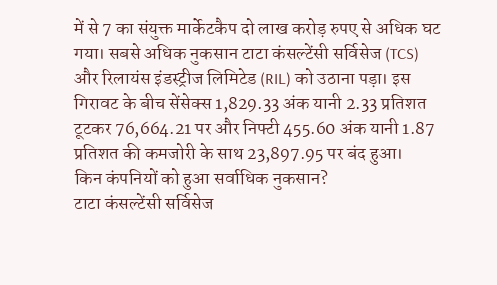में से 7 का संयुक्त मार्केटकैप दो लाख करोड़ रुपए से अधिक घट गया। सबसे अधिक नुकसान टाटा कंसल्टेंसी सर्विसेज (TCS) और रिलायंस इंडस्ट्रीज लिमिटेड (RIL) को उठाना पड़ा। इस गिरावट के बीच सेंसेक्स 1,829.33 अंक यानी 2.33 प्रतिशत टूटकर 76,664.21 पर और निफ्टी 455.60 अंक यानी 1.87 प्रतिशत की कमजोरी के साथ 23,897.95 पर बंद हुआ।
किन कंपनियों को हुआ सर्वाधिक नुकसान?
टाटा कंसल्टेंसी सर्विसेज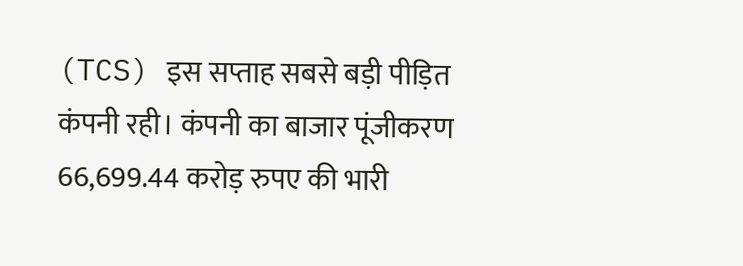(TCS) इस सप्ताह सबसे बड़ी पीड़ित कंपनी रही। कंपनी का बाजार पूंजीकरण 66,699.44 करोड़ रुपए की भारी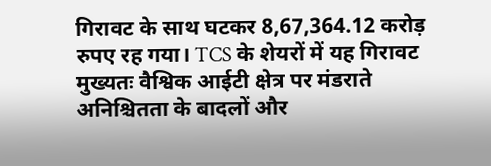गिरावट के साथ घटकर 8,67,364.12 करोड़ रुपए रह गया। TCS के शेयरों में यह गिरावट मुख्यतः वैश्विक आईटी क्षेत्र पर मंडराते अनिश्चितता के बादलों और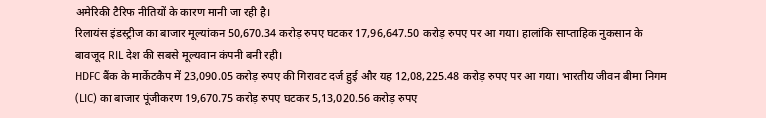अमेरिकी टैरिफ नीतियों के कारण मानी जा रही है।
रिलायंस इंडस्ट्रीज का बाजार मूल्यांकन 50,670.34 करोड़ रुपए घटकर 17,96,647.50 करोड़ रुपए पर आ गया। हालांकि साप्ताहिक नुकसान के बावजूद RIL देश की सबसे मूल्यवान कंपनी बनी रही।
HDFC बैंक के मार्केटकैप में 23,090.05 करोड़ रुपए की गिरावट दर्ज हुई और यह 12,08,225.48 करोड़ रुपए पर आ गया। भारतीय जीवन बीमा निगम (LIC) का बाजार पूंजीकरण 19,670.75 करोड़ रुपए घटकर 5,13,020.56 करोड़ रुपए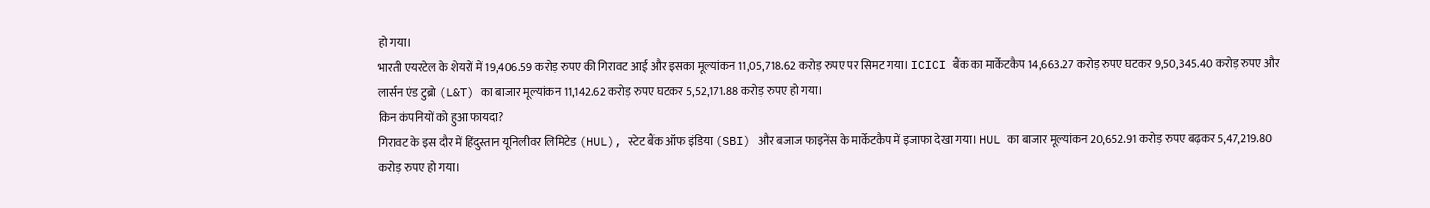हो गया।
भारती एयरटेल के शेयरों में 19,406.59 करोड़ रुपए की गिरावट आई और इसका मूल्यांकन 11,05,718.62 करोड़ रुपए पर सिमट गया। ICICI बैंक का मार्केटकैप 14,663.27 करोड़ रुपए घटकर 9,50,345.40 करोड़ रुपए और लार्सन एंड टुब्रो (L&T) का बाजार मूल्यांकन 11,142.62 करोड़ रुपए घटकर 5,52,171.88 करोड़ रुपए हो गया।
किन कंपनियों को हुआ फायदा?
गिरावट के इस दौर में हिंदुस्तान यूनिलीवर लिमिटेड (HUL), स्टेट बैंक ऑफ इंडिया (SBI) और बजाज फाइनेंस के मार्केटकैप में इजाफा देखा गया। HUL का बाजार मूल्यांकन 20,652.91 करोड़ रुपए बढ़कर 5,47,219.80 करोड़ रुपए हो गया।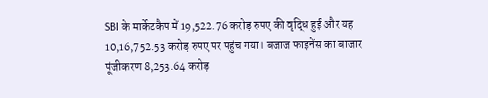SBI के मार्केटकैप में 19,522.76 करोड़ रुपए की वृद्धि हुई और यह 10,16,752.53 करोड़ रुपए पर पहुंच गया। बजाज फाइनेंस का बाजार पूंजीकरण 8,253.64 करोड़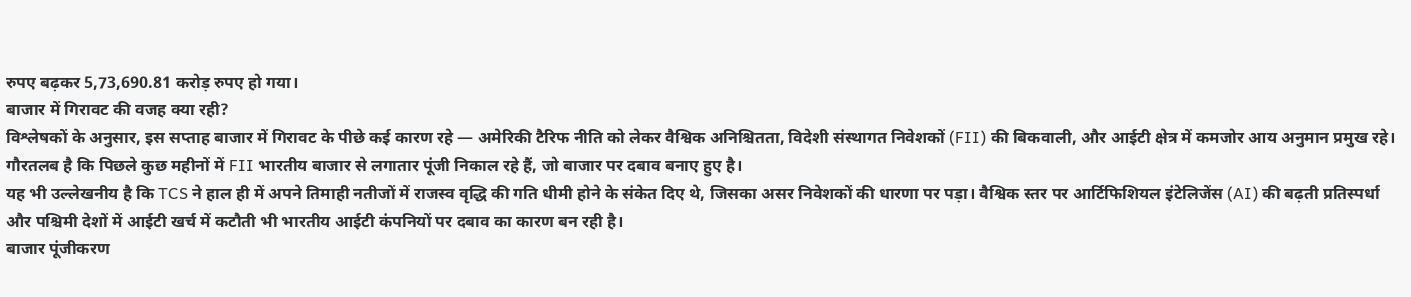रुपए बढ़कर 5,73,690.81 करोड़ रुपए हो गया।
बाजार में गिरावट की वजह क्या रही?
विश्लेषकों के अनुसार, इस सप्ताह बाजार में गिरावट के पीछे कई कारण रहे — अमेरिकी टैरिफ नीति को लेकर वैश्विक अनिश्चितता, विदेशी संस्थागत निवेशकों (FII) की बिकवाली, और आईटी क्षेत्र में कमजोर आय अनुमान प्रमुख रहे। गौरतलब है कि पिछले कुछ महीनों में FII भारतीय बाजार से लगातार पूंजी निकाल रहे हैं, जो बाजार पर दबाव बनाए हुए है।
यह भी उल्लेखनीय है कि TCS ने हाल ही में अपने तिमाही नतीजों में राजस्व वृद्धि की गति धीमी होने के संकेत दिए थे, जिसका असर निवेशकों की धारणा पर पड़ा। वैश्विक स्तर पर आर्टिफिशियल इंटेलिजेंस (AI) की बढ़ती प्रतिस्पर्धा और पश्चिमी देशों में आईटी खर्च में कटौती भी भारतीय आईटी कंपनियों पर दबाव का कारण बन रही है।
बाजार पूंजीकरण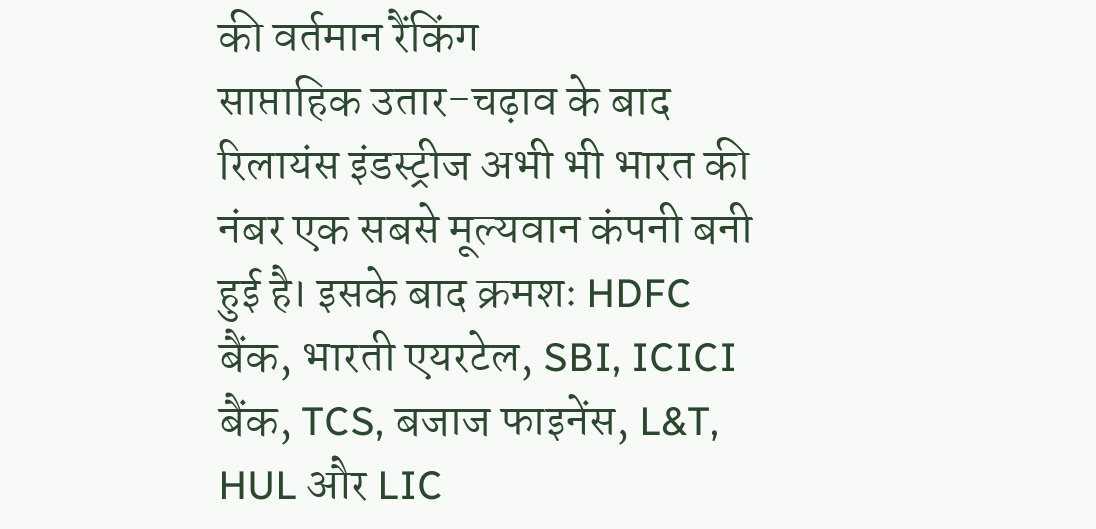की वर्तमान रैंकिंग
साप्ताहिक उतार-चढ़ाव के बाद रिलायंस इंडस्ट्रीज अभी भी भारत की नंबर एक सबसे मूल्यवान कंपनी बनी हुई है। इसके बाद क्रमशः HDFC बैंक, भारती एयरटेल, SBI, ICICI बैंक, TCS, बजाज फाइनेंस, L&T, HUL और LIC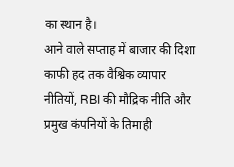का स्थान है।
आने वाले सप्ताह में बाजार की दिशा काफी हद तक वैश्विक व्यापार नीतियों, RBI की मौद्रिक नीति और प्रमुख कंपनियों के तिमाही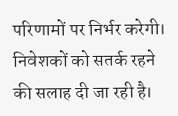परिणामों पर निर्भर करेगी। निवेशकों को सतर्क रहने की सलाह दी जा रही है।